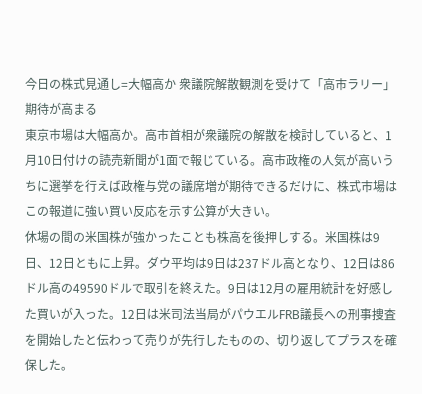今日の株式見通し=大幅高か 衆議院解散観測を受けて「高市ラリー」期待が高まる
東京市場は大幅高か。高市首相が衆議院の解散を検討していると、1月10日付けの読売新聞が1面で報じている。高市政権の人気が高いうちに選挙を行えば政権与党の議席増が期待できるだけに、株式市場はこの報道に強い買い反応を示す公算が大きい。
休場の間の米国株が強かったことも株高を後押しする。米国株は9日、12日ともに上昇。ダウ平均は9日は237ドル高となり、12日は86ドル高の49590ドルで取引を終えた。9日は12月の雇用統計を好感した買いが入った。12日は米司法当局がパウエルFRB議長への刑事捜査を開始したと伝わって売りが先行したものの、切り返してプラスを確保した。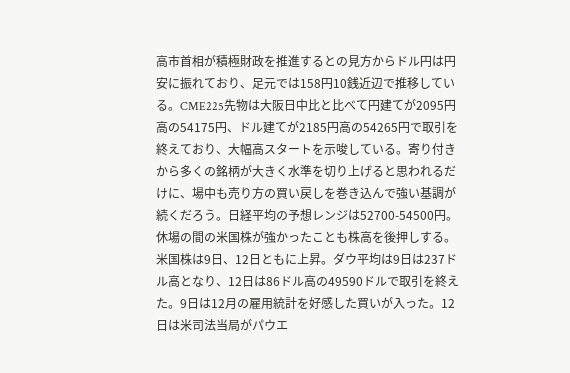高市首相が積極財政を推進するとの見方からドル円は円安に振れており、足元では158円10銭近辺で推移している。CME225先物は大阪日中比と比べて円建てが2095円高の54175円、ドル建てが2185円高の54265円で取引を終えており、大幅高スタートを示唆している。寄り付きから多くの銘柄が大きく水準を切り上げると思われるだけに、場中も売り方の買い戻しを巻き込んで強い基調が続くだろう。日経平均の予想レンジは52700-54500円。
休場の間の米国株が強かったことも株高を後押しする。米国株は9日、12日ともに上昇。ダウ平均は9日は237ドル高となり、12日は86ドル高の49590ドルで取引を終えた。9日は12月の雇用統計を好感した買いが入った。12日は米司法当局がパウエ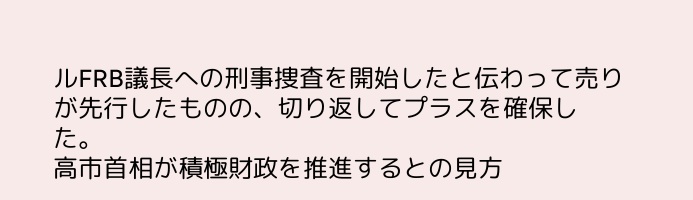ルFRB議長への刑事捜査を開始したと伝わって売りが先行したものの、切り返してプラスを確保した。
高市首相が積極財政を推進するとの見方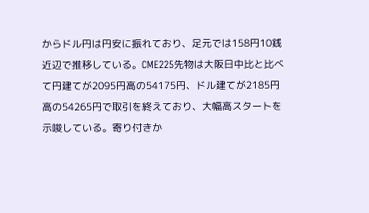からドル円は円安に振れており、足元では158円10銭近辺で推移している。CME225先物は大阪日中比と比べて円建てが2095円高の54175円、ドル建てが2185円高の54265円で取引を終えており、大幅高スタートを示唆している。寄り付きか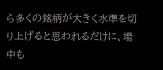ら多くの銘柄が大きく水準を切り上げると思われるだけに、場中も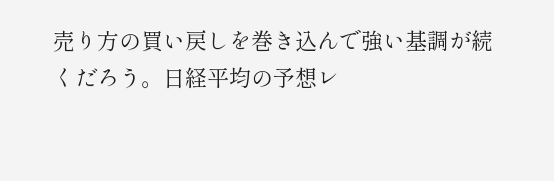売り方の買い戻しを巻き込んで強い基調が続くだろう。日経平均の予想レ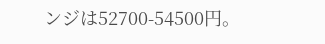ンジは52700-54500円。